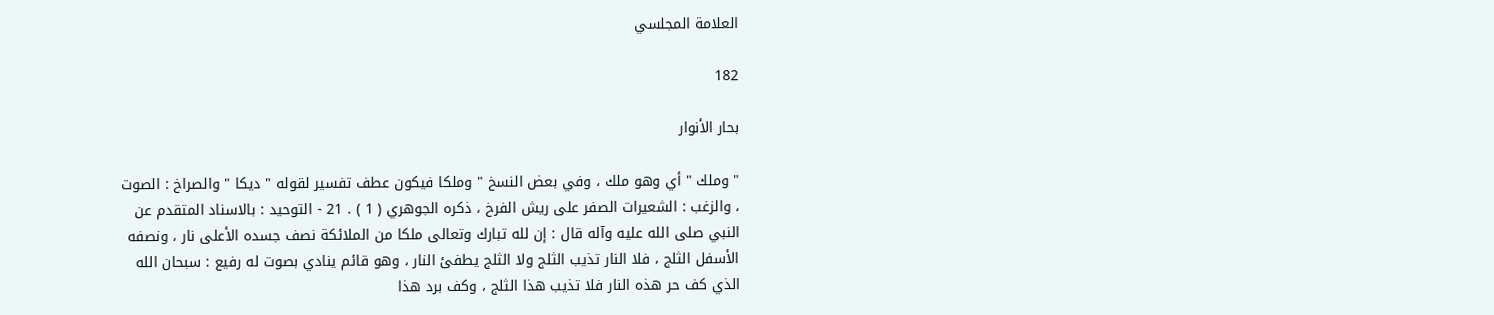العلامة المجلسي

182

بحار الأنوار

" وملك " أي وهو ملك ، وفي بعض النسخ " وملكا فيكون عطف تفسير لقوله " ديكا " والصراخ : الصوت ، والزغب : الشعيرات الصفر على ريش الفرخ ، ذكره الجوهري ( 1 ) . 21 - التوحيد : بالاسناد المتقدم عن النبي صلى الله عليه وآله قال : إن لله تبارك وتعالى ملكا من الملائكة نصف جسده الأعلى نار ، ونصفه الأسفل الثلج ، فلا النار تذيب الثلج ولا الثلج يطفئ النار ، وهو قائم ينادي بصوت له رفيع : سبحان الله الذي كف حر هذه النار فلا تذيب هذا الثلج ، وكف برد هذا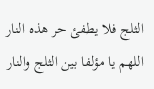الثلج فلا يطفئ حر هذه النار اللهم يا مؤلفا بين الثلج والنار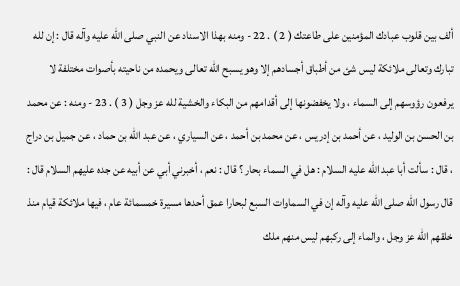ألف بين قلوب عبادك المؤمنين على طاعتك ( 2 ) . 22 - ومنه بهذا الاسناد عن النبي صلى الله عليه وآله قال : إن لله تبارك وتعالى ملائكة ليس شئ من أطباق أجسادهم إلا وهو يسبح الله تعالى ويحمده من ناحيته بأصوات مختلفة لا يرفعون رؤوسهم إلى السماء ، ولا يخفضونها إلى أقدامهم من البكاء والخشية لله عز وجل ( 3 ) . 23 - ومنه : عن محمد بن الحسن بن الوليد ، عن أحمد بن إدريس ، عن محمد بن أحمد ، عن السياري ، عن عبد الله بن حماد ، عن جميل بن دراج ، قال : سألت أبا عبد الله عليه السلام : هل في السماء بحار ؟ قال : نعم ، أخبرني أبي عن أبيه عن جده عليهم السلام قال : قال رسول الله صلى الله عليه وآله إن في السماوات السبع لبحارا عمق أحدها مسيرة خمسمائة عام ، فيها ملائكة قيام منذ خلقهم الله عز وجل ، والماء إلى ركبهم ليس منهم ملك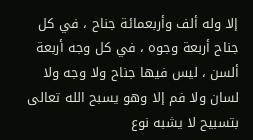إلا وله ألف وأربعمائة جناح ، في كل جناح أربعة وجوه ، في كل وجه أربعة ألسن ، ليس فيها جناح ولا وجه ولا لسان ولا فم إلا وهو يسبح الله تعالى بتسبيح لا يشبه نوع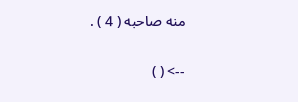منه صاحبه ( 4 ) .

--> ( )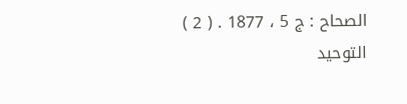الصحاح : ج 5 ، 1877 . ( 2 ) التوحيد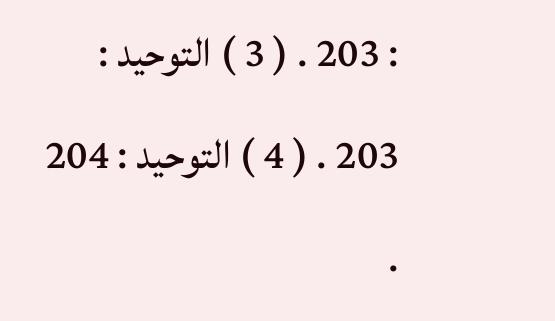: 203 . ( 3 ) التوحيد : 203 . ( 4 ) التوحيد : 204 .